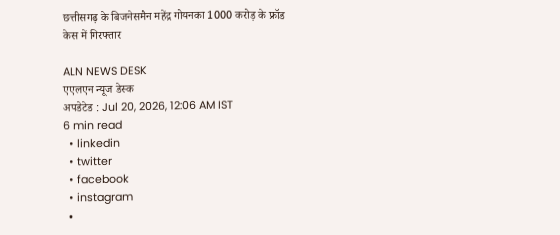छत्तीसगढ़ के बिजनेसमैन महेंद्र गोयनका 1000 करोड़ के फ्रॉड केस में गिरफ्तार

ALN NEWS DESK
एएलएन न्यूज डेस्क
अपडेटेड : Jul 20, 2026, 12:06 AM IST
6 min read
  • linkedin
  • twitter
  • facebook
  • instagram
  •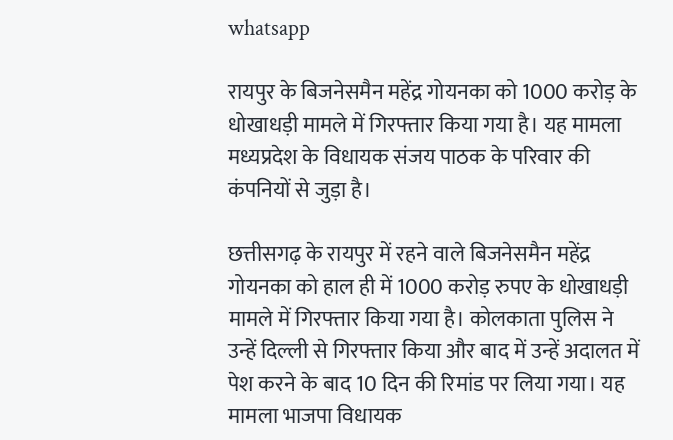whatsapp

रायपुर के बिजनेसमैन महेंद्र गोयनका को 1000 करोड़ के धोखाधड़ी मामले में गिरफ्तार किया गया है। यह मामला मध्यप्रदेश के विधायक संजय पाठक के परिवार की कंपनियों से जुड़ा है।

छत्तीसगढ़ के रायपुर में रहने वाले बिजनेसमैन महेंद्र गोयनका को हाल ही में 1000 करोड़ रुपए के धोखाधड़ी मामले में गिरफ्तार किया गया है। कोलकाता पुलिस ने उन्हें दिल्ली से गिरफ्तार किया और बाद में उन्हें अदालत में पेश करने के बाद 10 दिन की रिमांड पर लिया गया। यह मामला भाजपा विधायक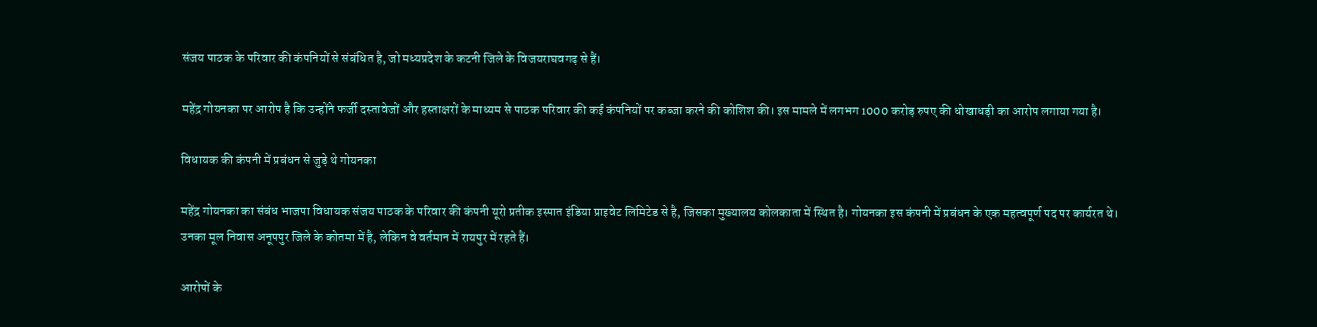संजय पाठक के परिवार की कंपनियों से संबंधित है, जो मध्यप्रदेश के कटनी जिले के विजयराघवगढ़ से हैं।

महेंद्र गोयनका पर आरोप है कि उन्होंने फर्जी दस्तावेजों और हस्ताक्षरों के माध्यम से पाठक परिवार की कई कंपनियों पर कब्जा करने की कोशिश की। इस मामले में लगभग 1000 करोड़ रुपए की धोखाधड़ी का आरोप लगाया गया है।

विधायक की कंपनी में प्रबंधन से जुड़े थे गोयनका

महेंद्र गोयनका का संबंध भाजपा विधायक संजय पाठक के परिवार की कंपनी यूरो प्रतीक इस्पात इंडिया प्राइवेट लिमिटेड से है, जिसका मुख्यालय कोलकाता में स्थित है। गोयनका इस कंपनी में प्रबंधन के एक महत्वपूर्ण पद पर कार्यरत थे। उनका मूल निवास अनूपपुर जिले के कोतमा में है, लेकिन वे वर्तमान में रायपुर में रहते हैं।

आरोपों के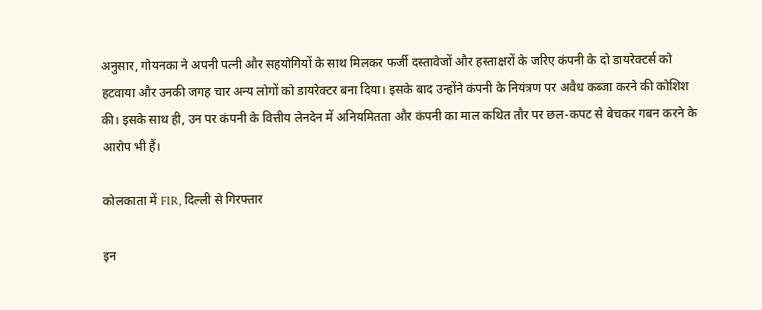अनुसार, गोयनका ने अपनी पत्नी और सहयोगियों के साथ मिलकर फर्जी दस्तावेजों और हस्ताक्षरों के जरिए कंपनी के दो डायरेक्टर्स को हटवाया और उनकी जगह चार अन्य लोगों को डायरेक्टर बना दिया। इसके बाद उन्होंने कंपनी के नियंत्रण पर अवैध कब्जा करने की कोशिश की। इसके साथ ही, उन पर कंपनी के वित्तीय लेनदेन में अनियमितता और कंपनी का माल कथित तौर पर छल-कपट से बेचकर गबन करने के आरोप भी हैं।

कोलकाता में FIR, दिल्ली से गिरफ्तार

इन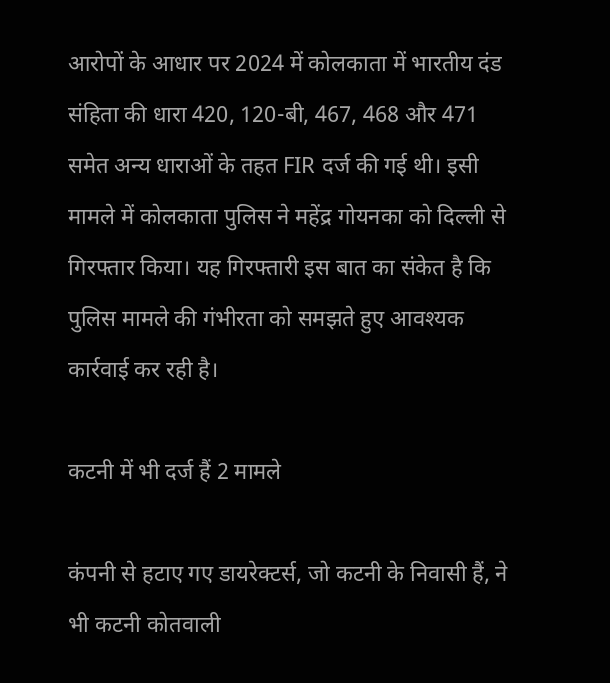आरोपों के आधार पर 2024 में कोलकाता में भारतीय दंड संहिता की धारा 420, 120-बी, 467, 468 और 471 समेत अन्य धाराओं के तहत FIR दर्ज की गई थी। इसी मामले में कोलकाता पुलिस ने महेंद्र गोयनका को दिल्ली से गिरफ्तार किया। यह गिरफ्तारी इस बात का संकेत है कि पुलिस मामले की गंभीरता को समझते हुए आवश्यक कार्रवाई कर रही है।

कटनी में भी दर्ज हैं 2 मामले

कंपनी से हटाए गए डायरेक्टर्स, जो कटनी के निवासी हैं, ने भी कटनी कोतवाली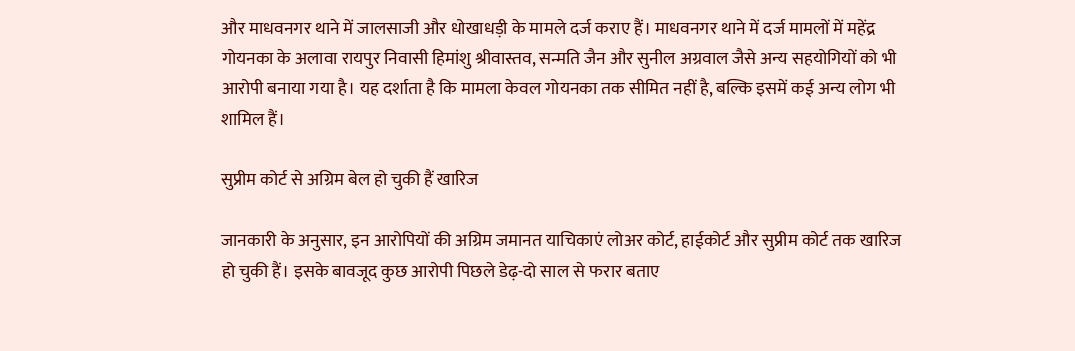और माधवनगर थाने में जालसाजी और धोखाधड़ी के मामले दर्ज कराए हैं। माधवनगर थाने में दर्ज मामलों में महेंद्र गोयनका के अलावा रायपुर निवासी हिमांशु श्रीवास्तव, सन्मति जैन और सुनील अग्रवाल जैसे अन्य सहयोगियों को भी आरोपी बनाया गया है। यह दर्शाता है कि मामला केवल गोयनका तक सीमित नहीं है, बल्कि इसमें कई अन्य लोग भी शामिल हैं।

सुप्रीम कोर्ट से अग्रिम बेल हो चुकी हैं खारिज

जानकारी के अनुसार, इन आरोपियों की अग्रिम जमानत याचिकाएं लोअर कोर्ट, हाईकोर्ट और सुप्रीम कोर्ट तक खारिज हो चुकी हैं। इसके बावजूद कुछ आरोपी पिछले डेढ़-दो साल से फरार बताए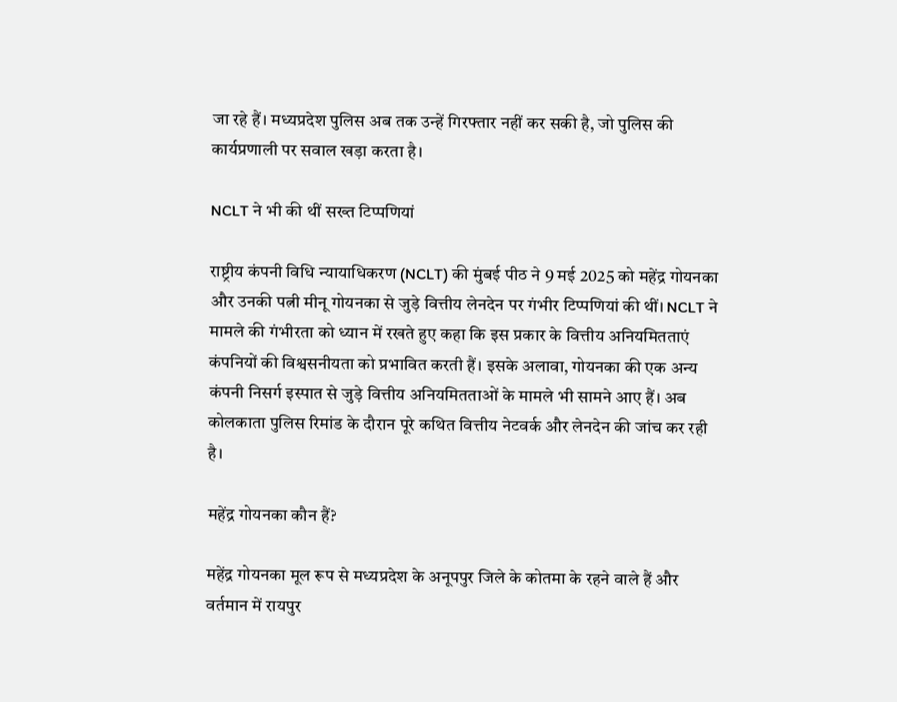जा रहे हैं। मध्यप्रदेश पुलिस अब तक उन्हें गिरफ्तार नहीं कर सकी है, जो पुलिस की कार्यप्रणाली पर सवाल खड़ा करता है।

NCLT ने भी की थीं सख्त टिप्पणियां

राष्ट्रीय कंपनी विधि न्यायाधिकरण (NCLT) की मुंबई पीठ ने 9 मई 2025 को महेंद्र गोयनका और उनकी पत्नी मीनू गोयनका से जुड़े वित्तीय लेनदेन पर गंभीर टिप्पणियां की थीं। NCLT ने मामले की गंभीरता को ध्यान में रखते हुए कहा कि इस प्रकार के वित्तीय अनियमितताएं कंपनियों की विश्वसनीयता को प्रभावित करती हैं। इसके अलावा, गोयनका की एक अन्य कंपनी निसर्ग इस्पात से जुड़े वित्तीय अनियमितताओं के मामले भी सामने आए हैं। अब कोलकाता पुलिस रिमांड के दौरान पूरे कथित वित्तीय नेटवर्क और लेनदेन की जांच कर रही है।

महेंद्र गोयनका कौन हैं?

महेंद्र गोयनका मूल रूप से मध्यप्रदेश के अनूपपुर जिले के कोतमा के रहने वाले हैं और वर्तमान में रायपुर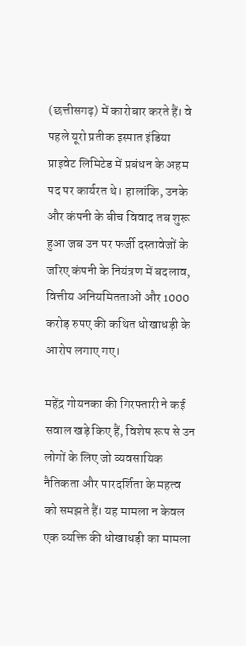(छत्तीसगढ़) में कारोबार करते हैं। वे पहले यूरो प्रतीक इस्पात इंडिया प्राइवेट लिमिटेड में प्रबंधन के अहम पद पर कार्यरत थे। हालांकि, उनके और कंपनी के बीच विवाद तब शुरू हुआ जब उन पर फर्जी दस्तावेजों के जरिए कंपनी के नियंत्रण में बदलाव, वित्तीय अनियमितताओं और 1000 करोड़ रुपए की कथित धोखाधड़ी के आरोप लगाए गए।

महेंद्र गोयनका की गिरफ्तारी ने कई सवाल खड़े किए हैं, विशेष रूप से उन लोगों के लिए जो व्यवसायिक नैतिकता और पारदर्शिता के महत्व को समझते हैं। यह मामला न केवल एक व्यक्ति की धोखाधड़ी का मामला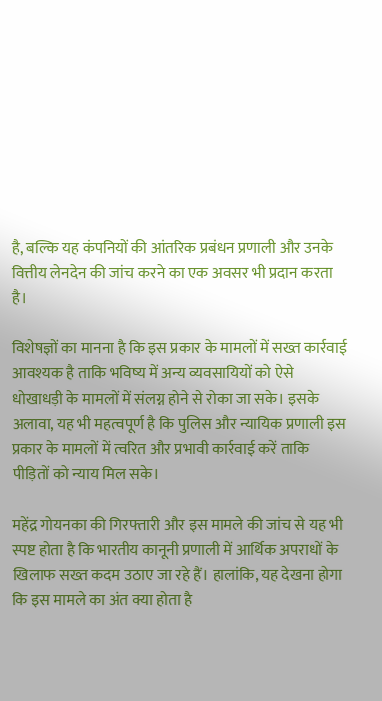है, बल्कि यह कंपनियों की आंतरिक प्रबंधन प्रणाली और उनके वित्तीय लेनदेन की जांच करने का एक अवसर भी प्रदान करता है।

विशेषज्ञों का मानना है कि इस प्रकार के मामलों में सख्त कार्रवाई आवश्यक है ताकि भविष्य में अन्य व्यवसायियों को ऐसे धोखाधड़ी के मामलों में संलग्न होने से रोका जा सके। इसके अलावा, यह भी महत्वपूर्ण है कि पुलिस और न्यायिक प्रणाली इस प्रकार के मामलों में त्वरित और प्रभावी कार्रवाई करें ताकि पीड़ितों को न्याय मिल सके।

महेंद्र गोयनका की गिरफ्तारी और इस मामले की जांच से यह भी स्पष्ट होता है कि भारतीय कानूनी प्रणाली में आर्थिक अपराधों के खिलाफ सख्त कदम उठाए जा रहे हैं। हालांकि, यह देखना होगा कि इस मामले का अंत क्या होता है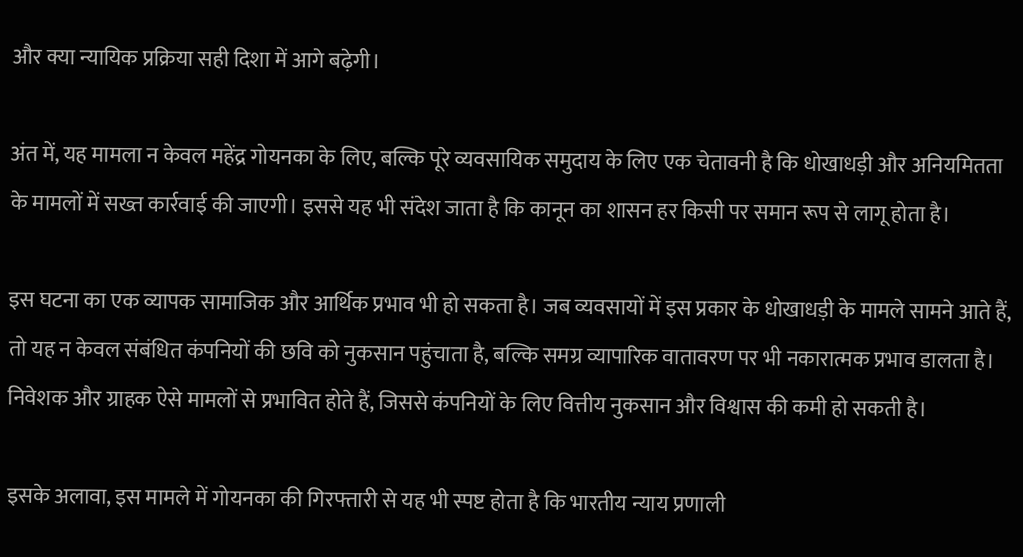और क्या न्यायिक प्रक्रिया सही दिशा में आगे बढ़ेगी।

अंत में, यह मामला न केवल महेंद्र गोयनका के लिए, बल्कि पूरे व्यवसायिक समुदाय के लिए एक चेतावनी है कि धोखाधड़ी और अनियमितता के मामलों में सख्त कार्रवाई की जाएगी। इससे यह भी संदेश जाता है कि कानून का शासन हर किसी पर समान रूप से लागू होता है।

इस घटना का एक व्यापक सामाजिक और आर्थिक प्रभाव भी हो सकता है। जब व्यवसायों में इस प्रकार के धोखाधड़ी के मामले सामने आते हैं, तो यह न केवल संबंधित कंपनियों की छवि को नुकसान पहुंचाता है, बल्कि समग्र व्यापारिक वातावरण पर भी नकारात्मक प्रभाव डालता है। निवेशक और ग्राहक ऐसे मामलों से प्रभावित होते हैं, जिससे कंपनियों के लिए वित्तीय नुकसान और विश्वास की कमी हो सकती है।

इसके अलावा, इस मामले में गोयनका की गिरफ्तारी से यह भी स्पष्ट होता है कि भारतीय न्याय प्रणाली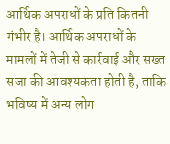आर्थिक अपराधों के प्रति कितनी गंभीर है। आर्थिक अपराधों के मामलों में तेजी से कार्रवाई और सख्त सजा की आवश्यकता होती है, ताकि भविष्य में अन्य लोग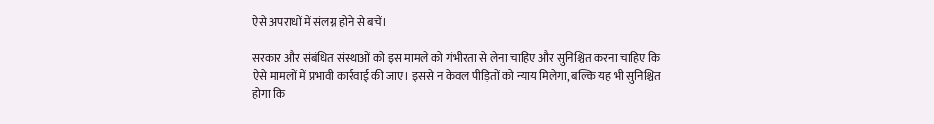ऐसे अपराधों में संलग्न होने से बचें।

सरकार और संबंधित संस्थाओं को इस मामले को गंभीरता से लेना चाहिए और सुनिश्चित करना चाहिए कि ऐसे मामलों में प्रभावी कार्रवाई की जाए। इससे न केवल पीड़ितों को न्याय मिलेगा, बल्कि यह भी सुनिश्चित होगा कि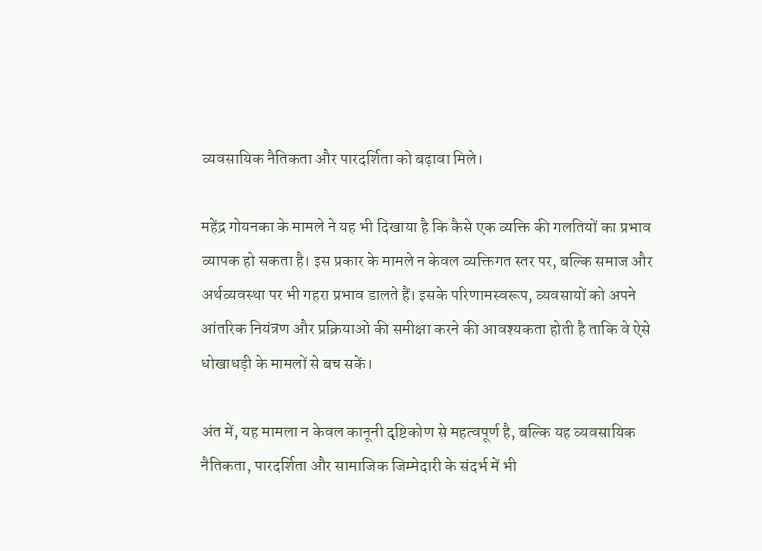व्यवसायिक नैतिकता और पारदर्शिता को बढ़ावा मिले।

महेंद्र गोयनका के मामले ने यह भी दिखाया है कि कैसे एक व्यक्ति की गलतियों का प्रभाव व्यापक हो सकता है। इस प्रकार के मामले न केवल व्यक्तिगत स्तर पर, बल्कि समाज और अर्थव्यवस्था पर भी गहरा प्रभाव डालते हैं। इसके परिणामस्वरूप, व्यवसायों को अपने आंतरिक नियंत्रण और प्रक्रियाओं की समीक्षा करने की आवश्यकता होती है ताकि वे ऐसे धोखाधड़ी के मामलों से बच सकें।

अंत में, यह मामला न केवल कानूनी दृष्टिकोण से महत्वपूर्ण है, बल्कि यह व्यवसायिक नैतिकता, पारदर्शिता और सामाजिक जिम्मेदारी के संदर्भ में भी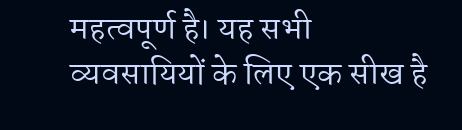महत्वपूर्ण है। यह सभी व्यवसायियों के लिए एक सीख है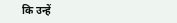कि उन्हें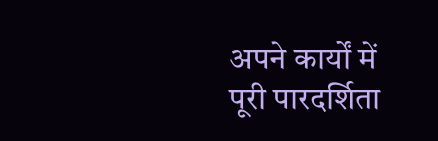अपने कार्यों में पूरी पारदर्शिता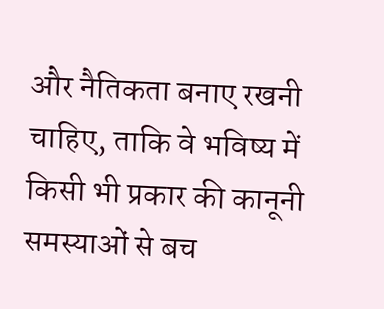और नैतिकता बनाए रखनी चाहिए, ताकि वे भविष्य में किसी भी प्रकार की कानूनी समस्याओं से बच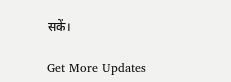सकें।

Get More Updates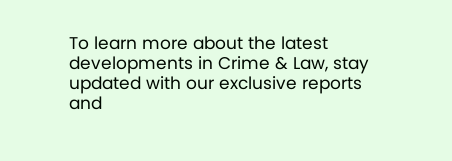To learn more about the latest developments in Crime & Law, stay updated with our exclusive reports and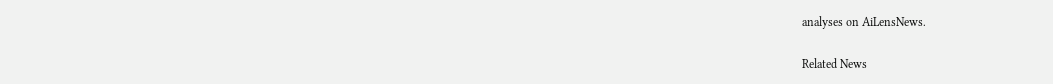analyses on AiLensNews.

Related News